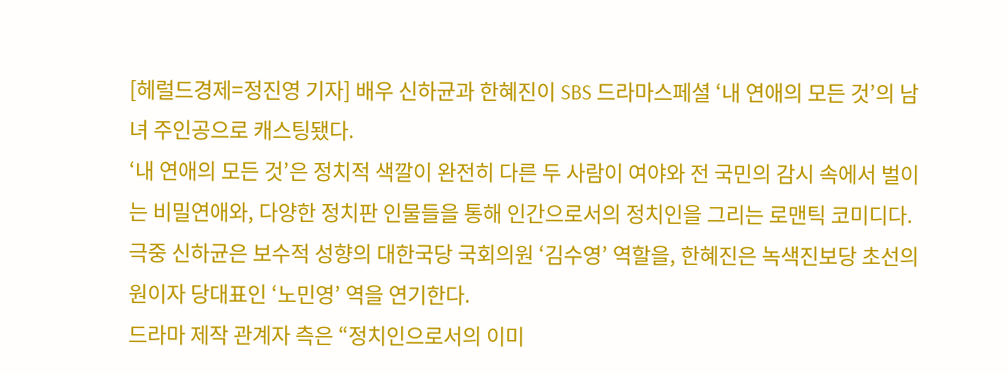[헤럴드경제=정진영 기자] 배우 신하균과 한혜진이 SBS 드라마스페셜 ‘내 연애의 모든 것’의 남녀 주인공으로 캐스팅됐다.
‘내 연애의 모든 것’은 정치적 색깔이 완전히 다른 두 사람이 여야와 전 국민의 감시 속에서 벌이는 비밀연애와, 다양한 정치판 인물들을 통해 인간으로서의 정치인을 그리는 로맨틱 코미디다. 극중 신하균은 보수적 성향의 대한국당 국회의원 ‘김수영’ 역할을, 한혜진은 녹색진보당 초선의원이자 당대표인 ‘노민영’ 역을 연기한다.
드라마 제작 관계자 측은 “정치인으로서의 이미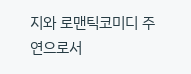지와 로맨틱코미디 주연으로서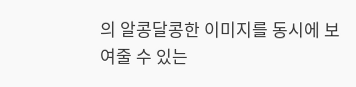의 알콩달콩한 이미지를 동시에 보여줄 수 있는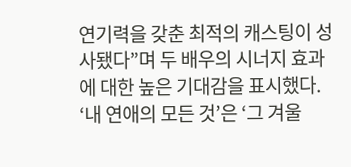연기력을 갖춘 최적의 캐스팅이 성사됐다”며 두 배우의 시너지 효과에 대한 높은 기대감을 표시했다.
‘내 연애의 모든 것’은 ‘그 겨울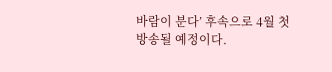바람이 분다’ 후속으로 4월 첫 방송될 예정이다.